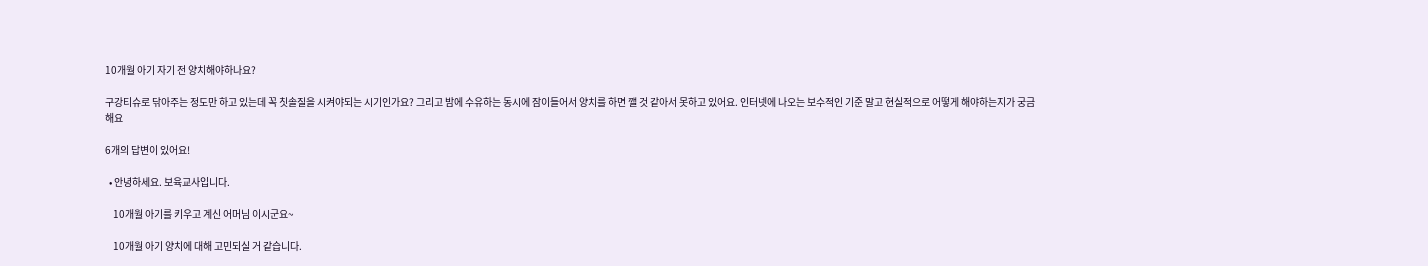10개월 아기 자기 전 양치해야하나요?

구강티슈로 닦아주는 정도만 하고 있는데 꼭 칫솔질을 시켜야되는 시기인가요? 그리고 밤에 수유하는 동시에 잠이들어서 양치를 하면 깰 것 같아서 못하고 있어요. 인터넷에 나오는 보수적인 기준 말고 현실적으로 어떻게 해야하는지가 궁금해요

6개의 답변이 있어요!

  • 안녕하세요. 보육교사입니다.

    10개월 아기를 키우고 계신 어머님 이시군요~

    10개월 아기 양치에 대해 고민되실 거 같습니다.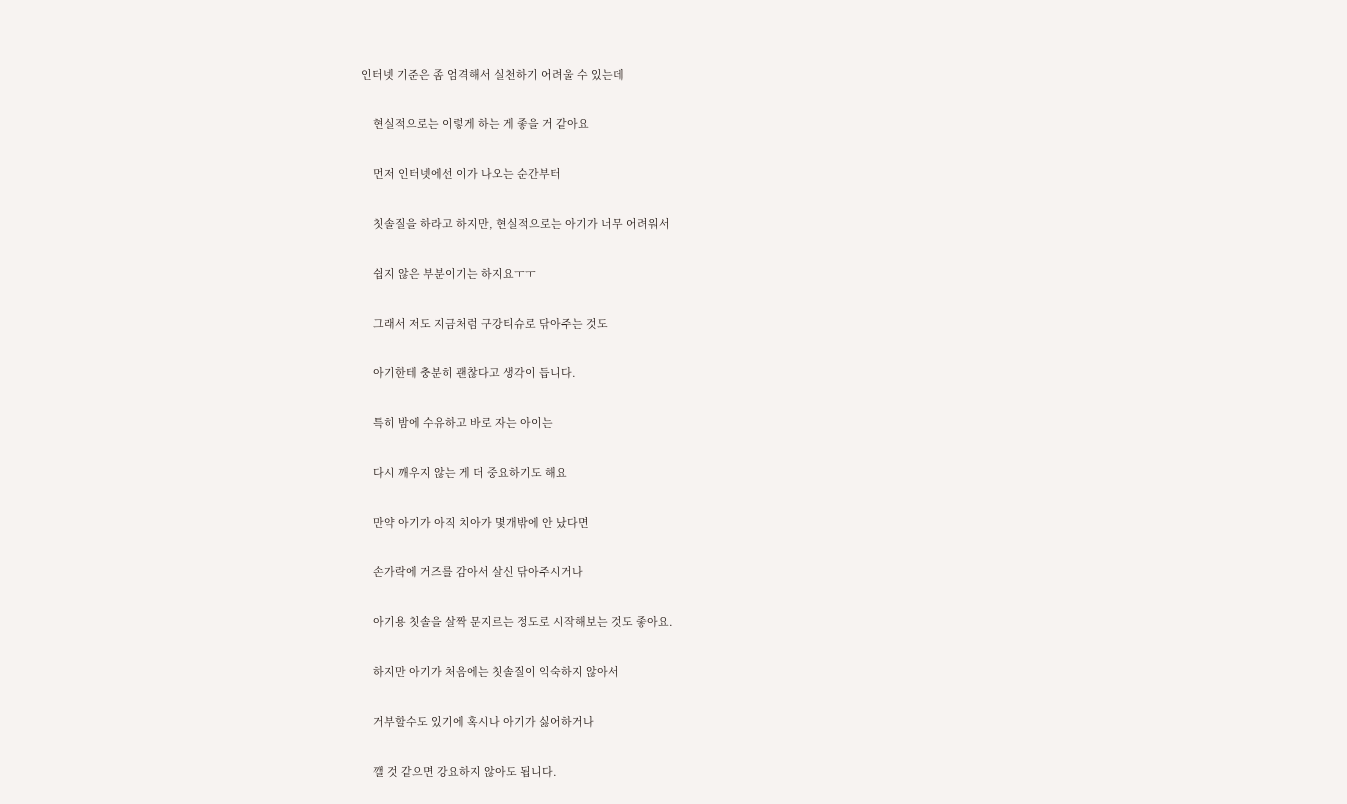인터넷 기준은 좀 엄격해서 실천하기 어려울 수 있는데

    현실적으로는 이렇게 하는 게 좋을 거 같아요

    먼저 인터넷에선 이가 나오는 순간부터

    칫솔질을 하라고 하지만, 현실적으로는 아기가 너무 어려워서

    쉽지 않은 부분이기는 하지요ㅜㅜ

    그래서 저도 지금처럼 구강티슈로 닦아주는 것도

    아기한테 충분히 괜찮다고 생각이 듭니다.

    특히 밤에 수유하고 바로 자는 아이는

    다시 깨우지 않는 게 더 중요하기도 해요

    만약 아기가 아직 치아가 몇개밖에 안 났다면

    손가락에 거즈를 감아서 살신 닦아주시거나

    아기용 칫솔을 살짝 문지르는 정도로 시작해보는 것도 좋아요.

    하지만 아기가 처음에는 칫솔질이 익숙하지 않아서

    거부할수도 있기에 혹시나 아기가 싫어하거나

    깰 것 같으면 강요하지 않아도 됩니다.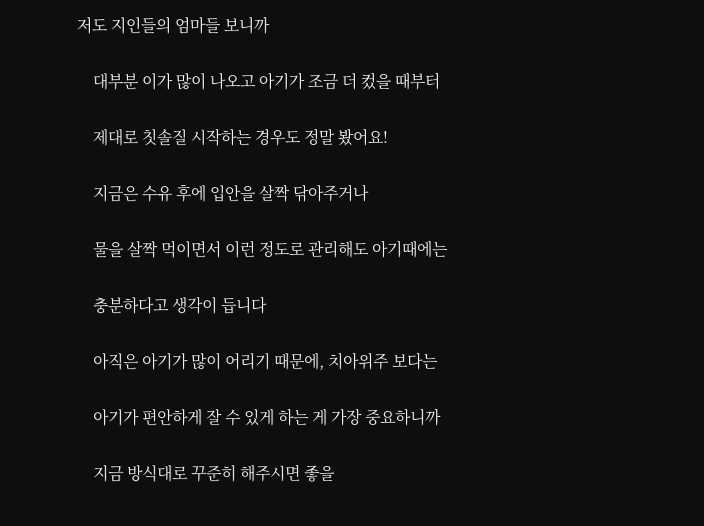저도 지인들의 엄마들 보니까

    대부분 이가 많이 나오고 아기가 조금 더 컸을 때부터

    제대로 칫솔질 시작하는 경우도 정말 봤어요!

    지금은 수유 후에 입안을 살짝 닦아주거나

    물을 살짝 먹이면서 이런 정도로 관리해도 아기때에는

    충분하다고 생각이 듭니다

    아직은 아기가 많이 어리기 때문에, 치아위주 보다는

    아기가 편안하게 잘 수 있게 하는 게 가장 중요하니까

    지금 방식대로 꾸준히 해주시면 좋을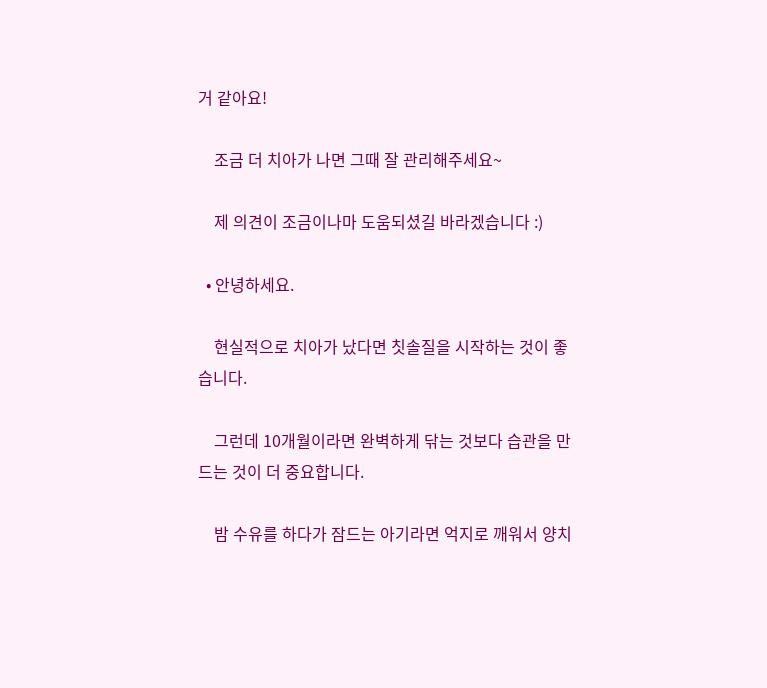거 같아요!

    조금 더 치아가 나면 그때 잘 관리해주세요~

    제 의견이 조금이나마 도움되셨길 바라겠습니다 :)

  • 안녕하세요.

    현실적으로 치아가 났다면 칫솔질을 시작하는 것이 좋습니다.

    그런데 10개월이라면 완벽하게 닦는 것보다 습관을 만드는 것이 더 중요합니다.

    밤 수유를 하다가 잠드는 아기라면 억지로 깨워서 양치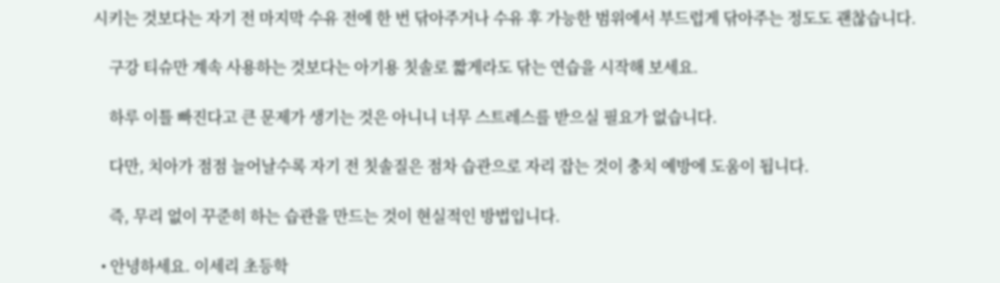시키는 것보다는 자기 전 마지막 수유 전에 한 번 닦아주거나 수유 후 가능한 범위에서 부드럽게 닦아주는 정도도 괜찮습니다.

    구강 티슈만 계속 사용하는 것보다는 아기용 칫솔로 짧게라도 닦는 연습을 시작해 보세요.

    하루 이틀 빠진다고 큰 문제가 생기는 것은 아니니 너무 스트레스를 받으실 필요가 없습니다.

    다만, 치아가 점점 늘어날수록 자기 전 칫솔질은 점차 습관으로 자리 잡는 것이 충치 예방에 도움이 됩니다.

    즉, 무리 없이 꾸준히 하는 습관을 만드는 것이 현실적인 방법입니다.

  • 안녕하세요. 이세리 초등학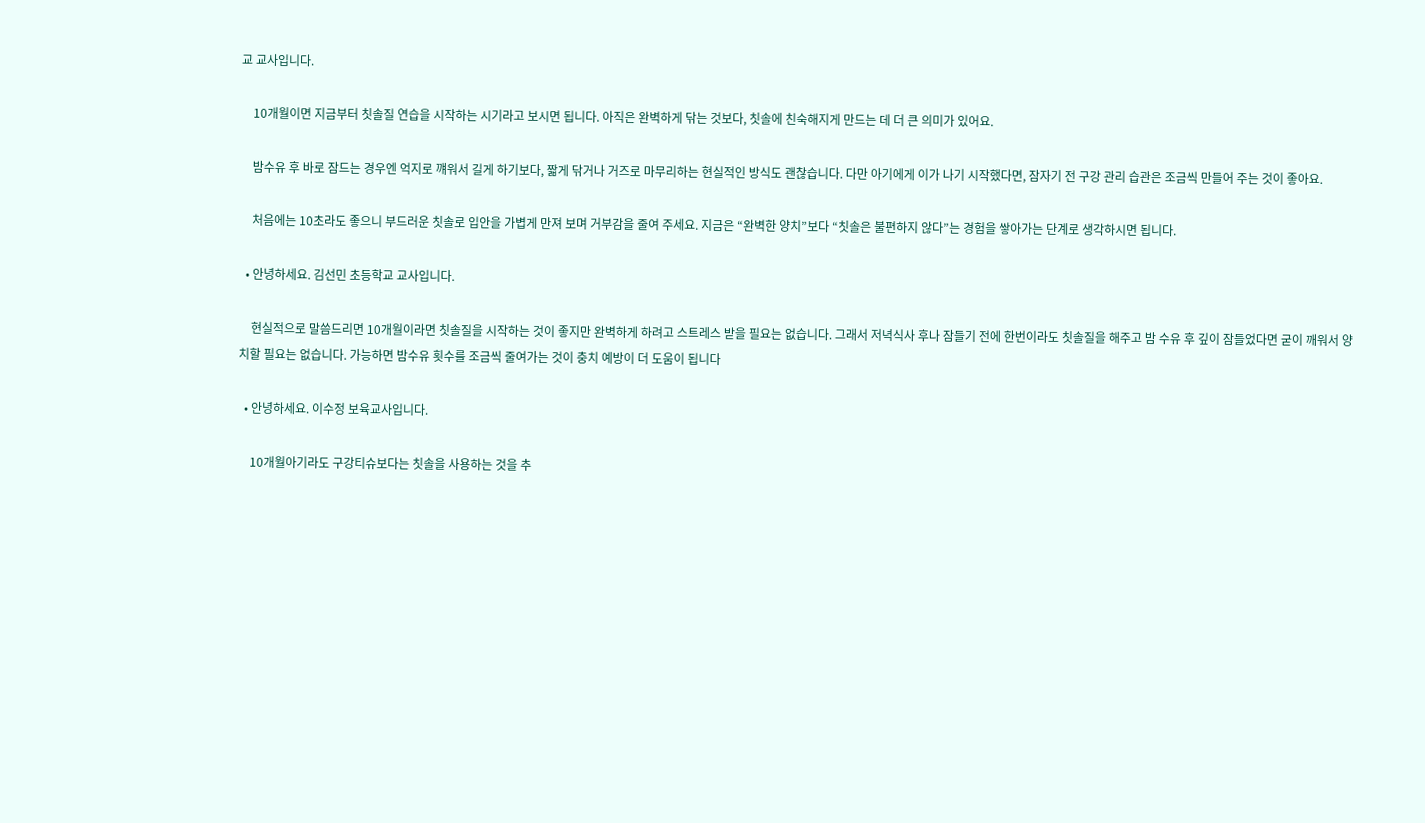교 교사입니다.

    10개월이면 지금부터 칫솔질 연습을 시작하는 시기라고 보시면 됩니다. 아직은 완벽하게 닦는 것보다, 칫솔에 친숙해지게 만드는 데 더 큰 의미가 있어요.

    밤수유 후 바로 잠드는 경우엔 억지로 꺠워서 길게 하기보다, 짧게 닦거나 거즈로 마무리하는 현실적인 방식도 괜찮습니다. 다만 아기에게 이가 나기 시작했다면, 잠자기 전 구강 관리 습관은 조금씩 만들어 주는 것이 좋아요.

    처음에는 10초라도 좋으니 부드러운 칫솔로 입안을 가볍게 만져 보며 거부감을 줄여 주세요. 지금은 “완벽한 양치”보다 “칫솔은 불편하지 않다”는 경험을 쌓아가는 단계로 생각하시면 됩니다.

  • 안녕하세요. 김선민 초등학교 교사입니다.

    현실적으로 말씀드리면 10개월이라면 칫솔질을 시작하는 것이 좋지만 완벽하게 하려고 스트레스 받을 필요는 없습니다. 그래서 저녁식사 후나 잠들기 전에 한번이라도 칫솔질을 해주고 밤 수유 후 깊이 잠들었다면 굳이 깨워서 양치할 필요는 없습니다. 가능하면 밤수유 횟수를 조금씩 줄여가는 것이 충치 예방이 더 도움이 됩니다

  • 안녕하세요. 이수정 보육교사입니다.

    10개월아기라도 구강티슈보다는 칫솔을 사용하는 것을 추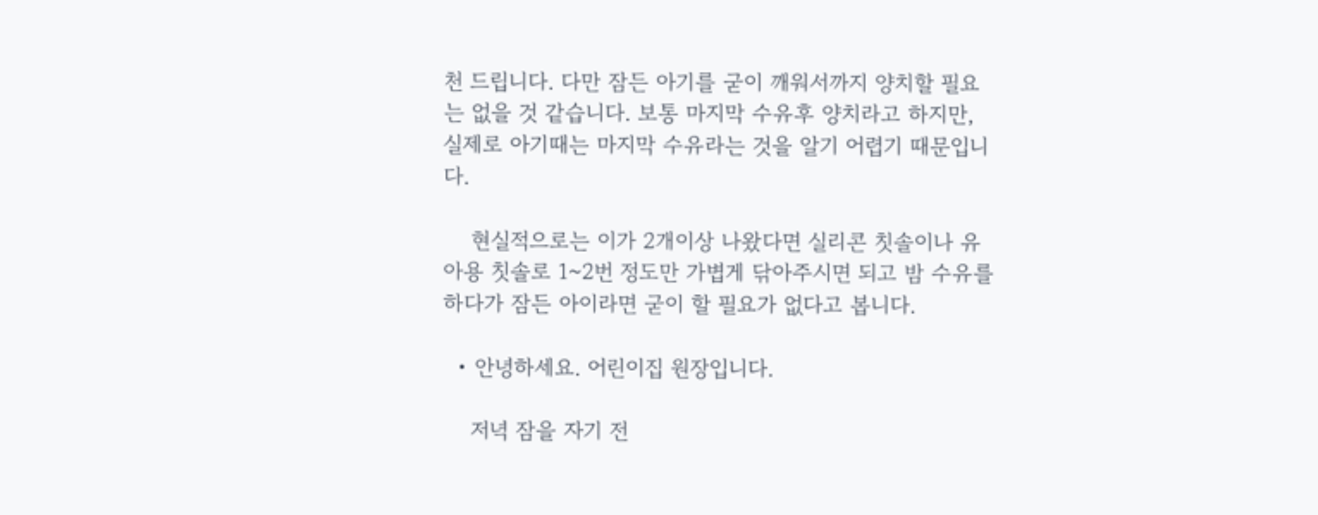천 드립니다. 다만 잠든 아기를 굳이 깨워서까지 양치할 필요는 없을 것 같습니다. 보통 마지막 수유후 양치라고 하지만, 실제로 아기때는 마지막 수유라는 것을 알기 어렵기 때문입니다.

    현실적으로는 이가 2개이상 나왔다면 실리콘 칫솔이나 유아용 칫솔로 1~2번 정도만 가볍게 닦아주시면 되고 밤 수유를 하다가 잠든 아이라면 굳이 할 필요가 없다고 봅니다.

  • 안녕하세요. 어린이집 원장입니다.

    저녁 잠을 자기 전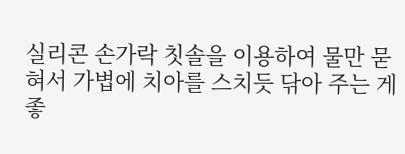실리콘 손가락 칫솔을 이용하여 물만 묻혀서 가볍에 치아를 스치듯 닦아 주는 게 좋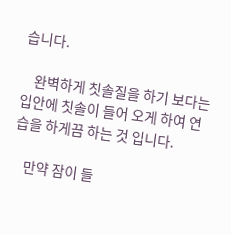습니다.

    완벽하게 칫솔질을 하기 보다는 입안에 칫솔이 들어 오게 하여 연습을 하게끔 하는 것 입니다.

    만약 잠이 들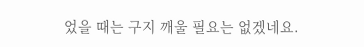었을 때는 구지 깨울 필요는 없겠네요.